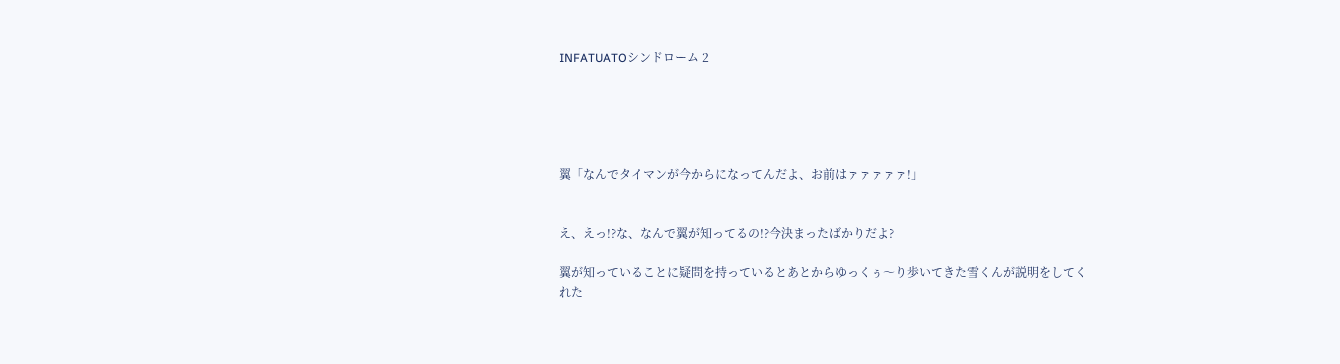INFATUATOシンドローム 2





翼「なんでタイマンが今からになってんだよ、お前はァァァァァ!」


え、えっ!?な、なんで翼が知ってるの!?今決まったばかりだよ?

翼が知っていることに疑問を持っているとあとからゆっくぅ〜り歩いてきた雪くんが説明をしてくれた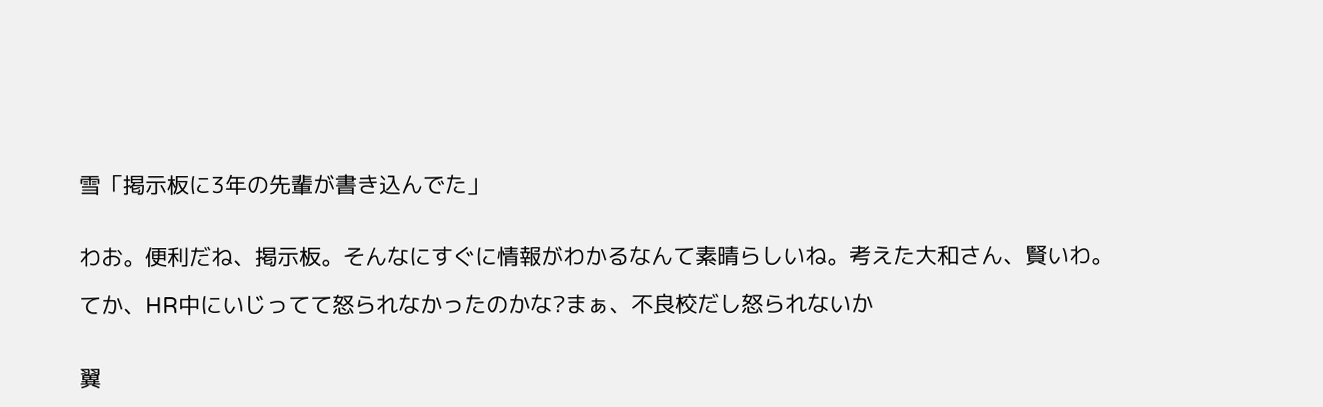雪「掲示板に3年の先輩が書き込んでた」


わお。便利だね、掲示板。そんなにすぐに情報がわかるなんて素晴らしいね。考えた大和さん、賢いわ。

てか、HR中にいじってて怒られなかったのかな?まぁ、不良校だし怒られないか


翼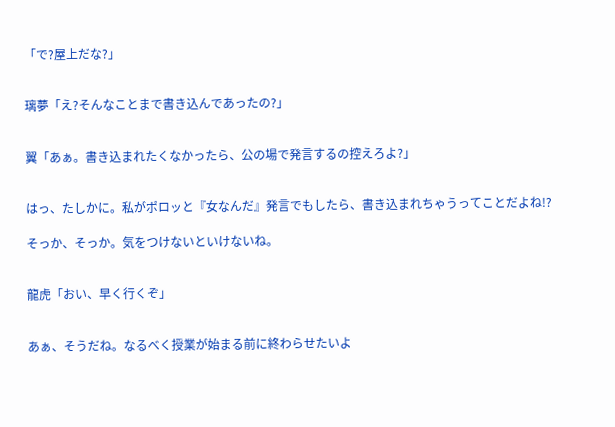「で?屋上だな?」


璃夢「え?そんなことまで書き込んであったの?」


翼「あぁ。書き込まれたくなかったら、公の場で発言するの控えろよ?」


はっ、たしかに。私がポロッと『女なんだ』発言でもしたら、書き込まれちゃうってことだよね!?

そっか、そっか。気をつけないといけないね。


龍虎「おい、早く行くぞ」


あぁ、そうだね。なるべく授業が始まる前に終わらせたいよ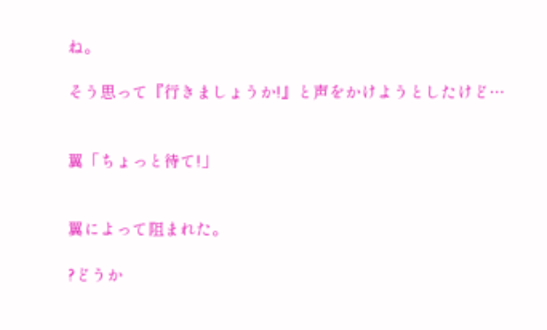ね。

そう思って『行きましょうか!』と声をかけようとしたけど…


翼「ちょっと待て!」


翼によって阻まれた。

?どうか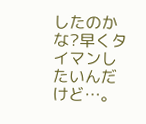したのかな?早くタイマンしたいんだけど…。